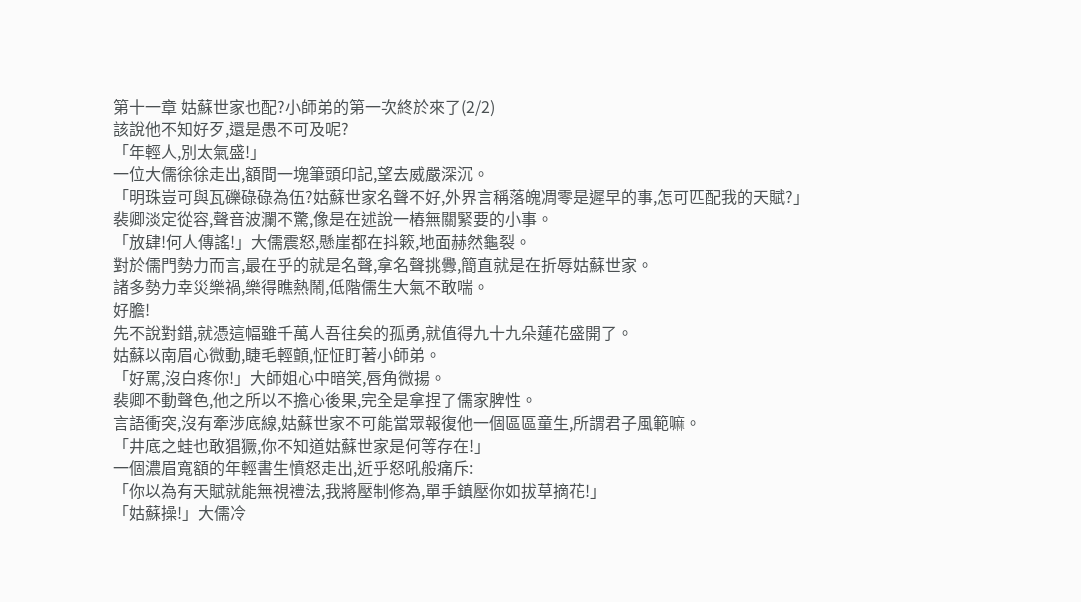第十一章 姑蘇世家也配?小師弟的第一次終於來了(2/2)
該說他不知好歹,還是愚不可及呢?
「年輕人,別太氣盛!」
一位大儒徐徐走出,額間一塊筆頭印記,望去威嚴深沉。
「明珠豈可與瓦礫碌碌為伍?姑蘇世家名聲不好,外界言稱落魄凋零是遲早的事,怎可匹配我的天賦?」
裴卿淡定從容,聲音波瀾不驚,像是在述說一樁無關緊要的小事。
「放肆!何人傳謠!」大儒震怒,懸崖都在抖簌,地面赫然龜裂。
對於儒門勢力而言,最在乎的就是名聲,拿名聲挑釁,簡直就是在折辱姑蘇世家。
諸多勢力幸災樂禍,樂得瞧熱鬧,低階儒生大氣不敢喘。
好膽!
先不說對錯,就憑這幅雖千萬人吾往矣的孤勇,就值得九十九朵蓮花盛開了。
姑蘇以南眉心微動,睫毛輕顫,怔怔盯著小師弟。
「好罵,沒白疼你!」大師姐心中暗笑,唇角微揚。
裴卿不動聲色,他之所以不擔心後果,完全是拿捏了儒家脾性。
言語衝突,沒有牽涉底線,姑蘇世家不可能當眾報復他一個區區童生,所謂君子風範嘛。
「井底之蛙也敢猖獗,你不知道姑蘇世家是何等存在!」
一個濃眉寬額的年輕書生憤怒走出,近乎怒吼般痛斥:
「你以為有天賦就能無視禮法,我將壓制修為,單手鎮壓你如拔草摘花!」
「姑蘇操!」大儒冷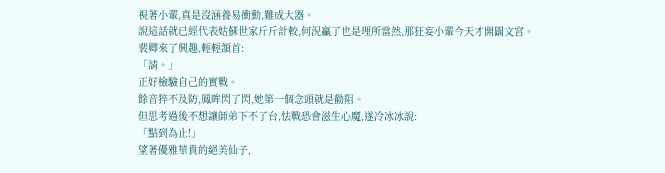視著小輩,真是沒涵養易衝動,難成大器。
說這話就已經代表姑蘇世家斤斤計較,何況贏了也是理所當然,那狂妄小輩今天才開闢文宮。
裴卿來了興趣,輕輕頷首:
「請。」
正好檢驗自己的實戰。
餘音猝不及防,鳳眸閃了閃,她第一個念頭就是勸阻。
但思考過後不想讓師弟下不了台,怯戰恐會滋生心魔,遂冷冰冰說:
「點到為止!」
望著優雅華貴的絕美仙子,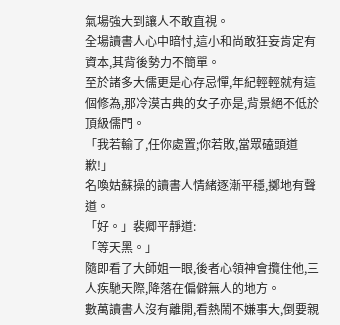氣場強大到讓人不敢直視。
全場讀書人心中暗忖,這小和尚敢狂妄肯定有資本,其背後勢力不簡單。
至於諸多大儒更是心存忌憚,年紀輕輕就有這個修為,那冷漠古典的女子亦是,背景絕不低於頂級儒門。
「我若輸了,任你處置;你若敗,當眾磕頭道歉!」
名喚姑蘇操的讀書人情緒逐漸平穩,擲地有聲道。
「好。」裴卿平靜道:
「等天黑。」
隨即看了大師姐一眼,後者心領神會攬住他,三人疾馳天際,降落在偏僻無人的地方。
數萬讀書人沒有離開,看熱鬧不嫌事大,倒要親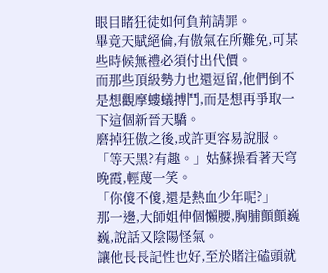眼目睹狂徒如何負荊請罪。
畢竟天賦絕倫,有傲氣在所難免,可某些時候無禮必須付出代價。
而那些頂級勢力也還逗留,他們倒不是想觀摩螻蟻搏鬥,而是想再爭取一下這個新晉天驕。
磨掉狂傲之後,或許更容易說服。
「等天黑?有趣。」姑蘇操看著天穹晚霞,輕蔑一笑。
「你傻不傻,還是熱血少年呢?」
那一邊,大師姐伸個懶腰,胸脯顫顫巍巍,說話又陰陽怪氣。
讓他長長記性也好,至於賭注磕頭就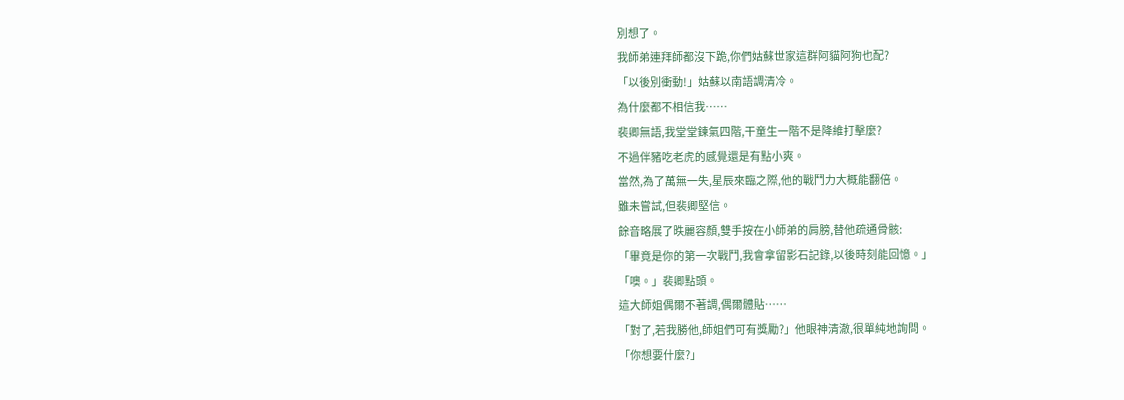別想了。
我師弟連拜師都沒下跪,你們姑蘇世家這群阿貓阿狗也配?
「以後別衝動!」姑蘇以南語調清冷。
為什麼都不相信我……
裴卿無語,我堂堂鍊氣四階,干童生一階不是降維打擊麼?
不過伴豬吃老虎的感覺還是有點小爽。
當然,為了萬無一失,星辰來臨之際,他的戰鬥力大概能翻倍。
雖未嘗試,但裴卿堅信。
餘音略展了昳麗容顏,雙手按在小師弟的肩膀,替他疏通骨骸:
「畢竟是你的第一次戰鬥,我會拿留影石記錄,以後時刻能回憶。」
「噢。」裴卿點頭。
這大師姐偶爾不著調,偶爾體貼……
「對了,若我勝他,師姐們可有獎勵?」他眼神清澈,很單純地詢問。
「你想要什麼?」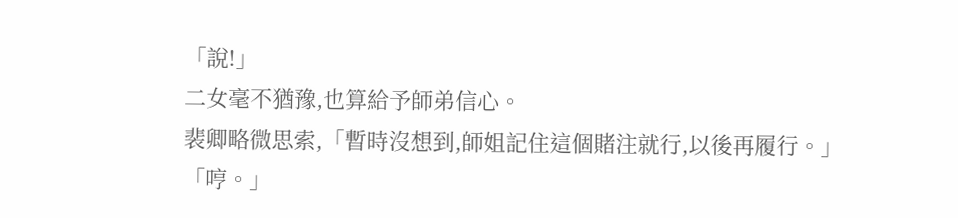「說!」
二女毫不猶豫,也算給予師弟信心。
裴卿略微思索,「暫時沒想到,師姐記住這個賭注就行,以後再履行。」
「哼。」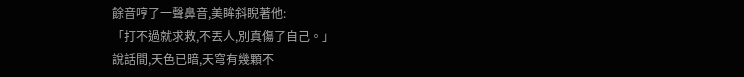餘音哼了一聲鼻音,美眸斜睨著他:
「打不過就求救,不丟人,別真傷了自己。」
說話間,天色已暗,天穹有幾顆不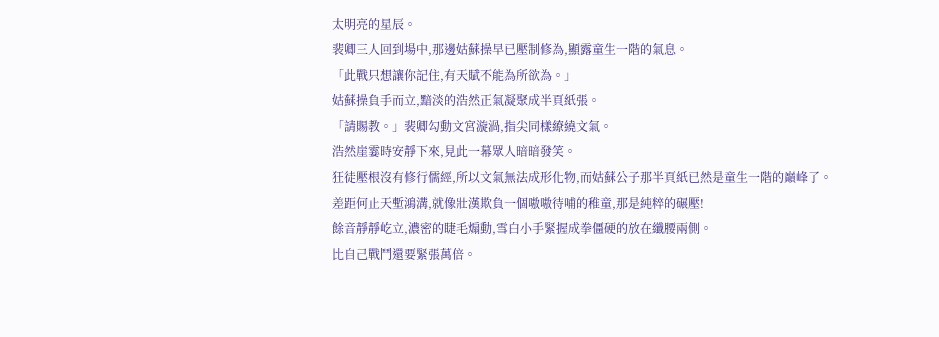太明亮的星辰。
裴卿三人回到場中,那邊姑蘇操早已壓制修為,顯露童生一階的氣息。
「此戰只想讓你記住,有天賦不能為所欲為。」
姑蘇操負手而立,黯淡的浩然正氣凝聚成半頁紙張。
「請賜教。」裴卿勾動文宮漩渦,指尖同樣繚繞文氣。
浩然崖霎時安靜下來,見此一幕眾人暗暗發笑。
狂徒壓根沒有修行儒經,所以文氣無法成形化物,而姑蘇公子那半頁紙已然是童生一階的巔峰了。
差距何止天塹鴻溝,就像壯漢欺負一個嗷嗷待哺的稚童,那是純粹的碾壓!
餘音靜靜屹立,濃密的睫毛煽動,雪白小手緊握成拳僵硬的放在纖腰兩側。
比自己戰鬥還要緊張萬倍。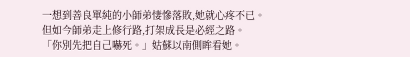一想到善良單純的小師弟悽慘落敗,她就心疼不已。
但如今師弟走上修行路,打架成長是必經之路。
「你別先把自己嚇死。」姑蘇以南側眸看她。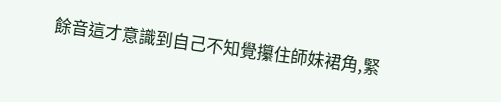餘音這才意識到自己不知覺攥住師妹裙角,緊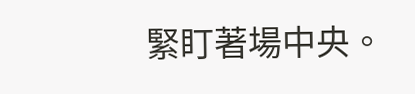緊盯著場中央。